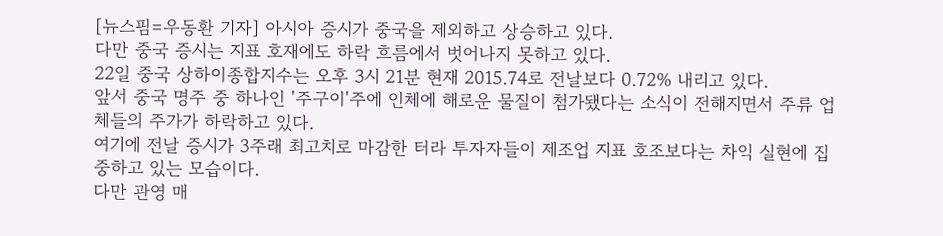[뉴스핌=우동환 기자] 아시아 증시가 중국을 제외하고 상승하고 있다.
다만 중국 증시는 지표 호재에도 하락 흐름에서 벗어나지 못하고 있다.
22일 중국 상하이종합지수는 오후 3시 21분 현재 2015.74로 전날보다 0.72% 내리고 있다.
앞서 중국 명주 중 하나인 '주구이'주에 인체에 해로운 물질이 첨가됐다는 소식이 전해지면서 주류 업체들의 주가가 하락하고 있다.
여기에 전날 증시가 3주래 최고치로 마감한 터라 투자자들이 제조업 지표 호조보다는 차익 실현에 집중하고 있는 모습이다.
다만 관영 매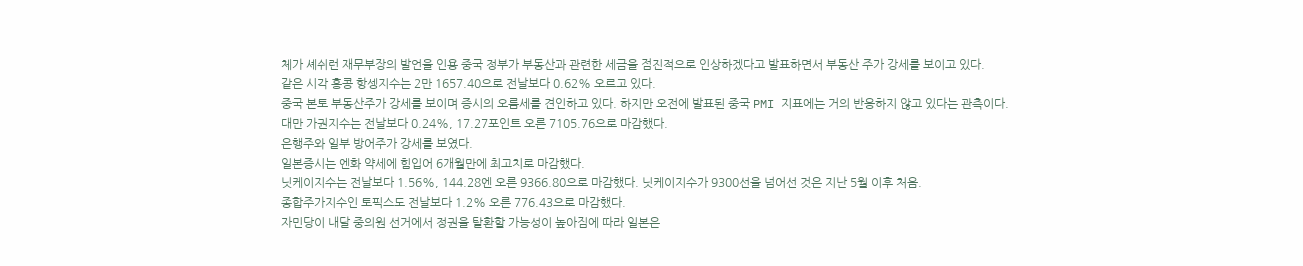체가 셰쉬런 재무부장의 발언을 인용 중국 정부가 부동산과 관련한 세금을 점진적으로 인상하겠다고 발표하면서 부동산 주가 강세를 보이고 있다.
같은 시각 홍콩 항셍지수는 2만 1657.40으로 전날보다 0.62% 오르고 있다.
중국 본토 부동산주가 강세를 보이며 증시의 오름세를 견인하고 있다. 하지만 오전에 발표된 중국 PMI 지표에는 거의 반응하지 않고 있다는 관측이다.
대만 가권지수는 전날보다 0.24%, 17.27포인트 오른 7105.76으로 마감했다.
은행주와 일부 방어주가 강세를 보였다.
일본증시는 엔화 약세에 힘입어 6개월만에 최고치로 마감했다.
닛케이지수는 전날보다 1.56%, 144.28엔 오른 9366.80으로 마감했다. 닛케이지수가 9300선을 넘어선 것은 지난 5월 이후 처음.
종합주가지수인 토픽스도 전날보다 1.2% 오른 776.43으로 마감했다.
자민당이 내달 중의원 선거에서 정권을 탈환할 가능성이 높아짐에 따라 일본은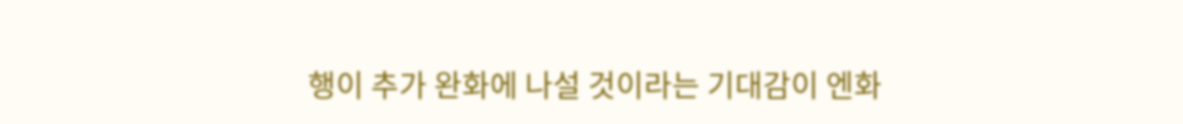행이 추가 완화에 나설 것이라는 기대감이 엔화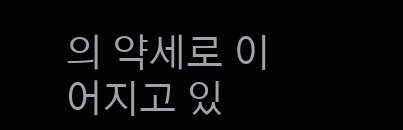의 약세로 이어지고 있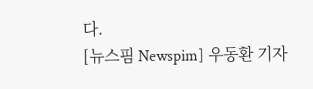다.
[뉴스핌 Newspim] 우동환 기자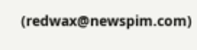(redwax@newspim.com)